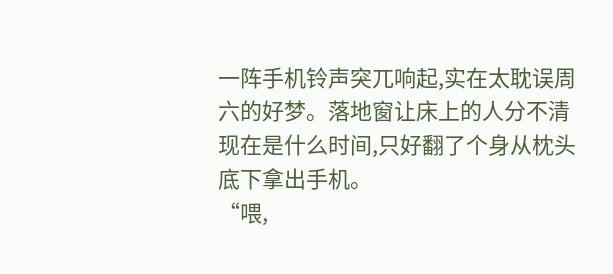一阵手机铃声突兀响起,实在太耽误周六的好梦。落地窗让床上的人分不清现在是什么时间,只好翻了个身从枕头底下拿出手机。
“喂,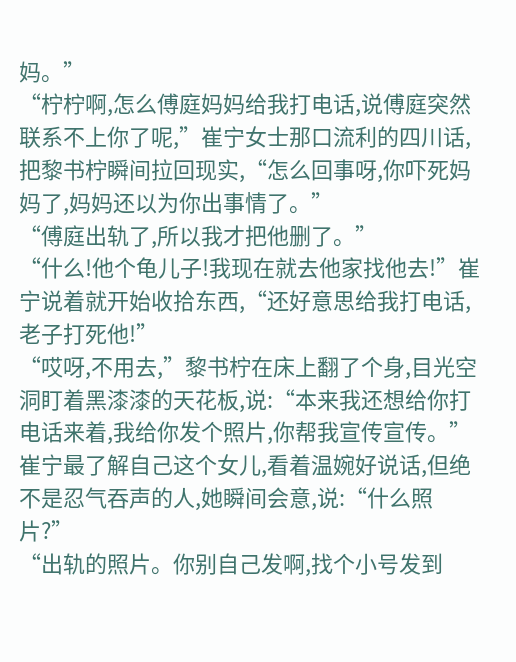妈。”
“柠柠啊,怎么傅庭妈妈给我打电话,说傅庭突然联系不上你了呢,”崔宁女士那口流利的四川话,把黎书柠瞬间拉回现实,“怎么回事呀,你吓死妈妈了,妈妈还以为你出事情了。”
“傅庭出轨了,所以我才把他删了。”
“什么!他个龟儿子!我现在就去他家找他去!”崔宁说着就开始收拾东西,“还好意思给我打电话,老子打死他!”
“哎呀,不用去,”黎书柠在床上翻了个身,目光空洞盯着黑漆漆的天花板,说:“本来我还想给你打电话来着,我给你发个照片,你帮我宣传宣传。”
崔宁最了解自己这个女儿,看着温婉好说话,但绝不是忍气吞声的人,她瞬间会意,说:“什么照片?”
“出轨的照片。你别自己发啊,找个小号发到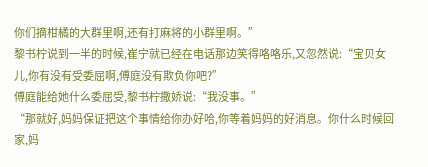你们摘柑橘的大群里啊,还有打麻将的小群里啊。”
黎书柠说到一半的时候,崔宁就已经在电话那边笑得咯咯乐,又忽然说:“宝贝女儿,你有没有受委屈啊,傅庭没有欺负你吧?”
傅庭能给她什么委屈受,黎书柠撒娇说:“我没事。”
“那就好,妈妈保证把这个事情给你办好哈,你等着妈妈的好消息。你什么时候回家,妈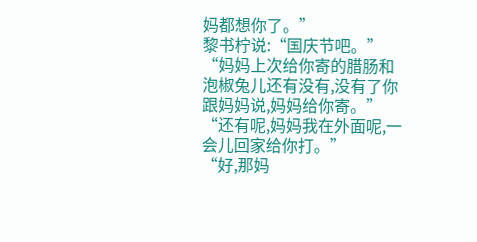妈都想你了。”
黎书柠说:“国庆节吧。”
“妈妈上次给你寄的腊肠和泡椒兔儿还有没有,没有了你跟妈妈说,妈妈给你寄。”
“还有呢,妈妈我在外面呢,一会儿回家给你打。”
“好,那妈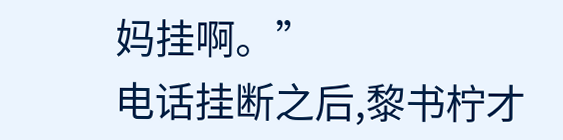妈挂啊。”
电话挂断之后,黎书柠才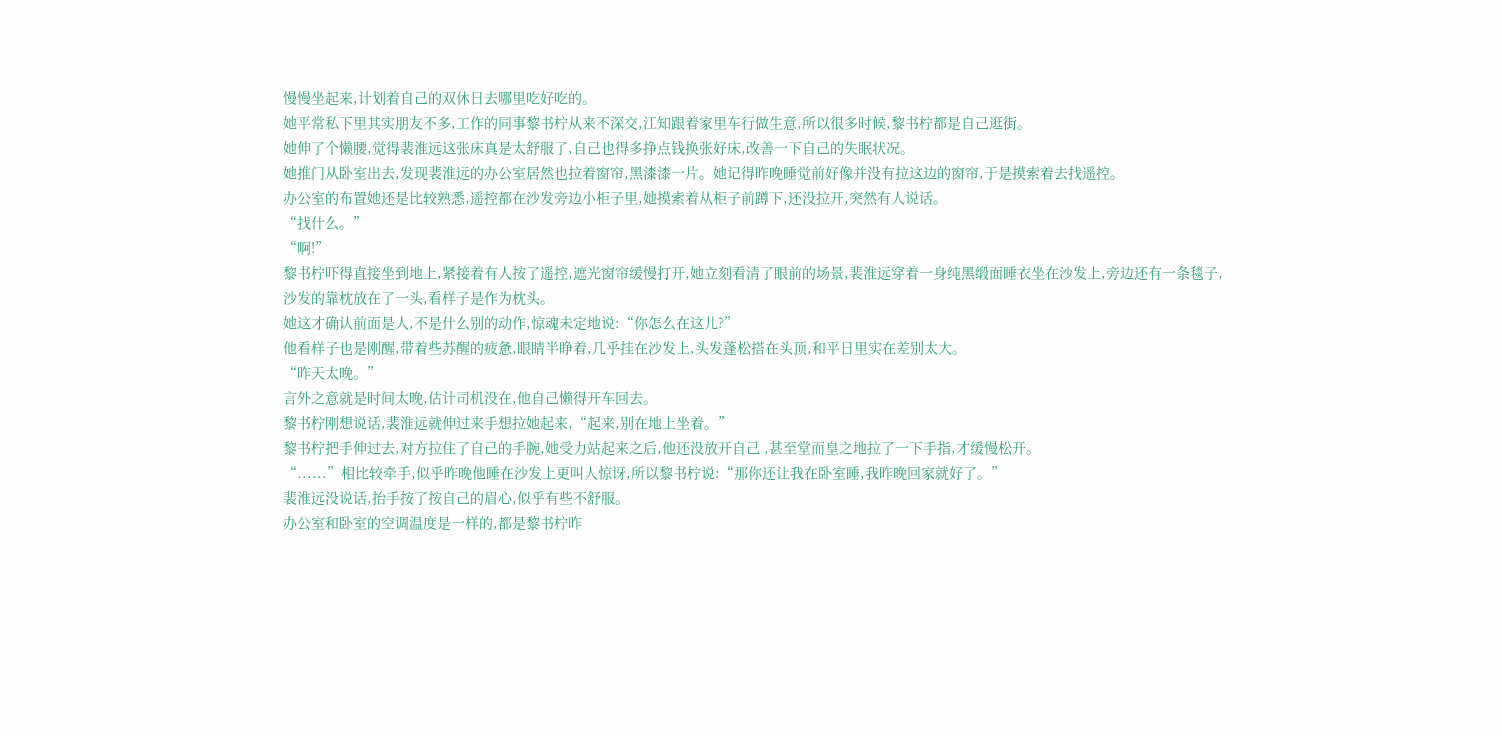慢慢坐起来,计划着自己的双休日去哪里吃好吃的。
她平常私下里其实朋友不多,工作的同事黎书柠从来不深交,江知跟着家里车行做生意,所以很多时候,黎书柠都是自己逛街。
她伸了个懒腰,觉得裴淮远这张床真是太舒服了,自己也得多挣点钱换张好床,改善一下自己的失眠状况。
她推门从卧室出去,发现裴淮远的办公室居然也拉着窗帘,黑漆漆一片。她记得昨晚睡觉前好像并没有拉这边的窗帘,于是摸索着去找遥控。
办公室的布置她还是比较熟悉,遥控都在沙发旁边小柜子里,她摸索着从柜子前蹲下,还没拉开,突然有人说话。
“找什么。”
“啊!”
黎书柠吓得直接坐到地上,紧接着有人按了遥控,遮光窗帘缓慢打开,她立刻看清了眼前的场景,裴淮远穿着一身纯黑缎面睡衣坐在沙发上,旁边还有一条毯子,沙发的靠枕放在了一头,看样子是作为枕头。
她这才确认前面是人,不是什么别的动作,惊魂未定地说:“你怎么在这儿?”
他看样子也是刚醒,带着些苏醒的疲惫,眼睛半睁着,几乎挂在沙发上,头发蓬松搭在头顶,和平日里实在差别太大。
“昨天太晚。”
言外之意就是时间太晚,估计司机没在,他自己懒得开车回去。
黎书柠刚想说话,裴淮远就伸过来手想拉她起来,“起来,别在地上坐着。”
黎书柠把手伸过去,对方拉住了自己的手腕,她受力站起来之后,他还没放开自己 ,甚至堂而皇之地拉了一下手指,才缓慢松开。
“......”相比较牵手,似乎昨晚他睡在沙发上更叫人惊讶,所以黎书柠说:“那你还让我在卧室睡,我昨晚回家就好了。”
裴淮远没说话,抬手按了按自己的眉心,似乎有些不舒服。
办公室和卧室的空调温度是一样的,都是黎书柠昨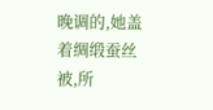晚调的,她盖着绸缎蚕丝被,所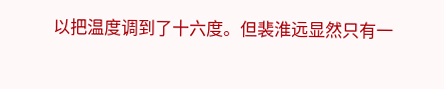以把温度调到了十六度。但裴淮远显然只有一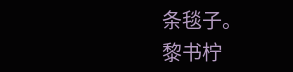条毯子。
黎书柠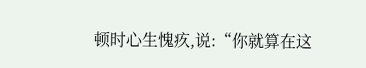顿时心生愧疚,说:“你就算在这